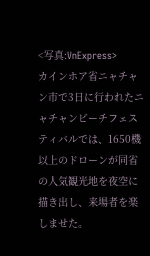<写真:VnExpress>
カインホア省ニャチャン市で3日に行われたニャチャンビーチフェスティバルでは、1650機以上のドローンが同省の人気観光地を夜空に描き出し、来場者を楽しませた。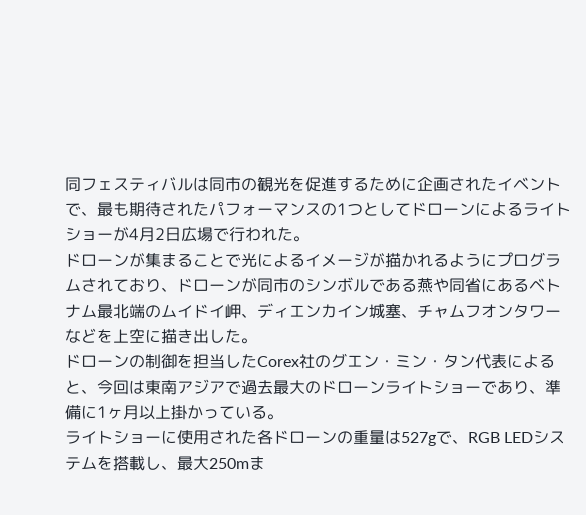同フェスティバルは同市の観光を促進するために企画されたイベントで、最も期待されたパフォーマンスの1つとしてドローンによるライトショーが4月2日広場で行われた。
ドローンが集まることで光によるイメージが描かれるようにプログラムされており、ドローンが同市のシンボルである燕や同省にあるベトナム最北端のムイドイ岬、ディエンカイン城塞、チャムフオンタワーなどを上空に描き出した。
ドローンの制御を担当したCorex社のグエン・ミン・タン代表によると、今回は東南アジアで過去最大のドローンライトショーであり、準備に1ヶ月以上掛かっている。
ライトショーに使用された各ドローンの重量は527gで、RGB LEDシステムを搭載し、最大250mま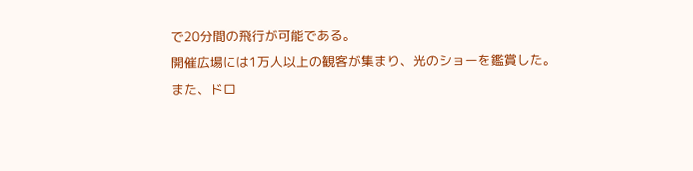で20分間の飛行が可能である。
開催広場には1万人以上の観客が集まり、光のショーを鑑賞した。
また、ドロ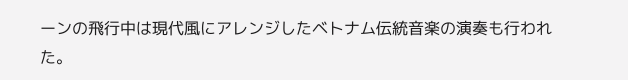ーンの飛行中は現代風にアレンジしたベトナム伝統音楽の演奏も行われた。